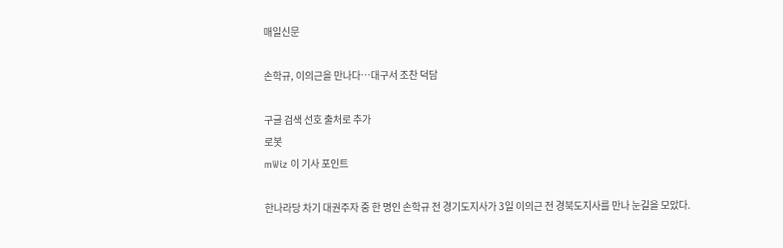매일신문

손학규, 이의근을 만나다…대구서 조찬 덕담

구글 검색 선호 출처로 추가
로봇
mWiz 이 기사 포인트

한나라당 차기 대권주자 중 한 명인 손학규 전 경기도지사가 3일 이의근 전 경북도지사를 만나 눈길을 모았다.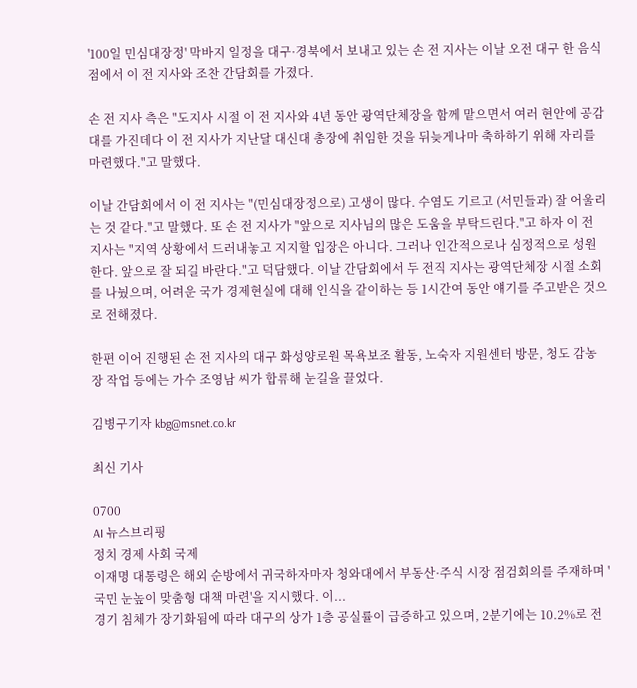'100일 민심대장정' 막바지 일정을 대구·경북에서 보내고 있는 손 전 지사는 이날 오전 대구 한 음식점에서 이 전 지사와 조찬 간담회를 가졌다.

손 전 지사 측은 "도지사 시절 이 전 지사와 4년 동안 광역단체장을 함께 맡으면서 여러 현안에 공감대를 가진데다 이 전 지사가 지난달 대신대 총장에 취임한 것을 뒤늦게나마 축하하기 위해 자리를 마련했다."고 말했다.

이날 간담회에서 이 전 지사는 "(민심대장정으로) 고생이 많다. 수염도 기르고 (서민들과) 잘 어울리는 것 같다."고 말했다. 또 손 전 지사가 "앞으로 지사님의 많은 도움을 부탁드린다."고 하자 이 전 지사는 "지역 상황에서 드러내놓고 지지할 입장은 아니다. 그러나 인간적으로나 심정적으로 성원한다. 앞으로 잘 되길 바란다."고 덕담했다. 이날 간담회에서 두 전직 지사는 광역단체장 시절 소회를 나눴으며, 어려운 국가 경제현실에 대해 인식을 같이하는 등 1시간여 동안 얘기를 주고받은 것으로 전해졌다.

한편 이어 진행된 손 전 지사의 대구 화성양로원 목욕보조 활동, 노숙자 지원센터 방문, 청도 감농장 작업 등에는 가수 조영남 씨가 합류해 눈길을 끌었다.

김병구기자 kbg@msnet.co.kr

최신 기사

0700
AI 뉴스브리핑
정치 경제 사회 국제
이재명 대통령은 해외 순방에서 귀국하자마자 청와대에서 부동산·주식 시장 점검회의를 주재하며 '국민 눈높이 맞춤형 대책 마련'을 지시했다. 이...
경기 침체가 장기화됨에 따라 대구의 상가 1층 공실률이 급증하고 있으며, 2분기에는 10.2%로 전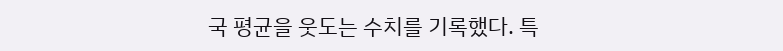국 평균을 웃도는 수치를 기록했다. 특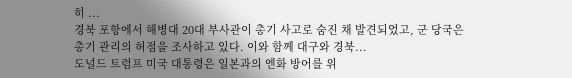히 ...
경북 포항에서 해병대 20대 부사관이 총기 사고로 숨진 채 발견되었고, 군 당국은 총기 관리의 허점을 조사하고 있다. 이와 함께 대구와 경북...
도널드 트럼프 미국 대통령은 일본과의 엔화 방어를 위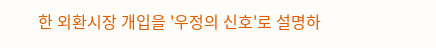한 외환시장 개입을 '우정의 신호'로 설명하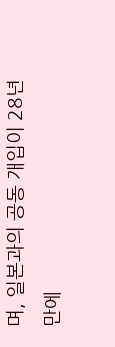며, 일본과의 공동 개입이 28년 만에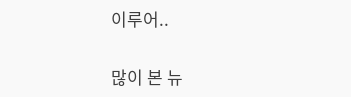이루어..

많이 본 뉴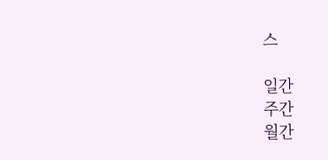스

일간
주간
월간